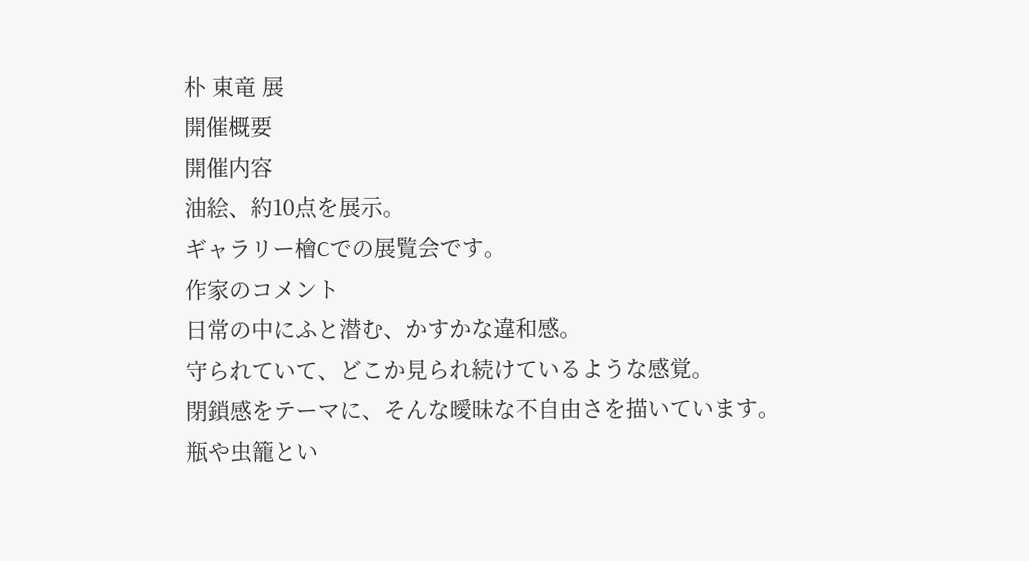朴 東竜 展
開催概要
開催内容
油絵、約10点を展示。
ギャラリー檜Cでの展覧会です。
作家のコメント
日常の中にふと潜む、かすかな違和感。
守られていて、どこか見られ続けているような感覚。
閉鎖感をテーマに、そんな曖昧な不自由さを描いています。
瓶や虫籠とい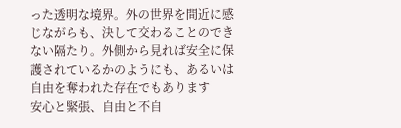った透明な境界。外の世界を間近に感じながらも、決して交わることのできない隔たり。外側から見れば安全に保護されているかのようにも、あるいは自由を奪われた存在でもあります
安心と緊張、自由と不自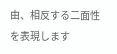由、相反する二面性を表現します